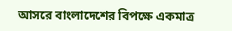আসরে বাংলাদেশের বিপক্ষে একমাত্র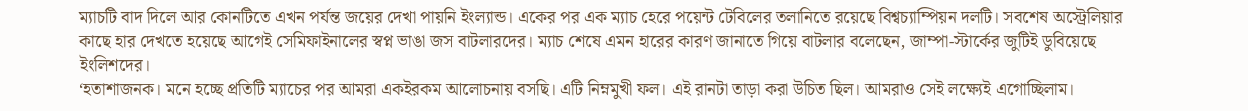ম্যাচটি বাদ দিলে আর কোনটিতে এখন পর্যন্ত জয়ের দেখা পায়নি ইংল্যান্ড। একের পর এক ম্যাচ হেরে পয়েন্ট টেবিলের তলানিতে রয়েছে বিশ্বচ্যাম্পিয়ন দলটি। সবশেষ অস্ট্রেলিয়ার কাছে হার দেখতে হয়েছে আগেই সেমিফাইনালের স্বপ্ন ভাঙা জস বাটলারদের। ম্যাচ শেষে এমন হারের কারণ জানাতে গিয়ে বাটলার বলেছেন, জাম্পা-স্টার্কের জুটিই ডুবিয়েছে ইংলিশদের।
‘হতাশাজনক। মনে হচ্ছে প্রতিটি ম্যাচের পর আমরা একইরকম আলোচনায় বসছি। এটি নিম্নমুখী ফল। এই রানটা তাড়া করা উচিত ছিল। আমরাও সেই লক্ষ্যেই এগোচ্ছিলাম।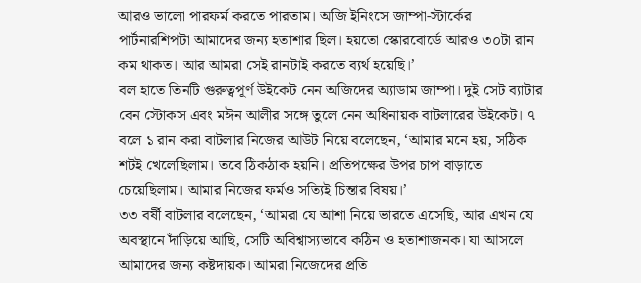আরও ভালো পারফর্ম করতে পারতাম। অজি ইনিংসে জাম্পা-স্টার্কের পার্টনারশিপটা আমাদের জন্য হতাশার ছিল। হয়তো স্কোরবোর্ডে আরও ৩০টা রান কম থাকত। আর আমরা সেই রানটাই করতে ব্যর্থ হয়েছি।’
বল হাতে তিনটি গুরুত্বপূর্ণ উইকেট নেন অজিদের অ্যাডাম জাম্পা। দুই সেট ব্যাটার বেন স্টোকস এবং মঈন আলীর সঙ্গে তুলে নেন অধিনায়ক বাটলারের উইকেট। ৭ বলে ১ রান করা বাটলার নিজের আউট নিয়ে বলেছেন, ‘আমার মনে হয়, সঠিক শটই খেলেছিলাম। তবে ঠিকঠাক হয়নি। প্রতিপক্ষের উপর চাপ বাড়াতে চেয়েছিলাম। আমার নিজের ফর্মও সত্যিই চিন্তার বিষয়।’
৩৩ বর্ষী বাটলার বলেছেন, ‘আমরা যে আশা নিয়ে ভারতে এসেছি, আর এখন যে অবস্থানে দাঁড়িয়ে আছি, সেটি অবিশ্বাস্যভাবে কঠিন ও হতাশাজনক। যা আসলে আমাদের জন্য কষ্টদায়ক। আমরা নিজেদের প্রতি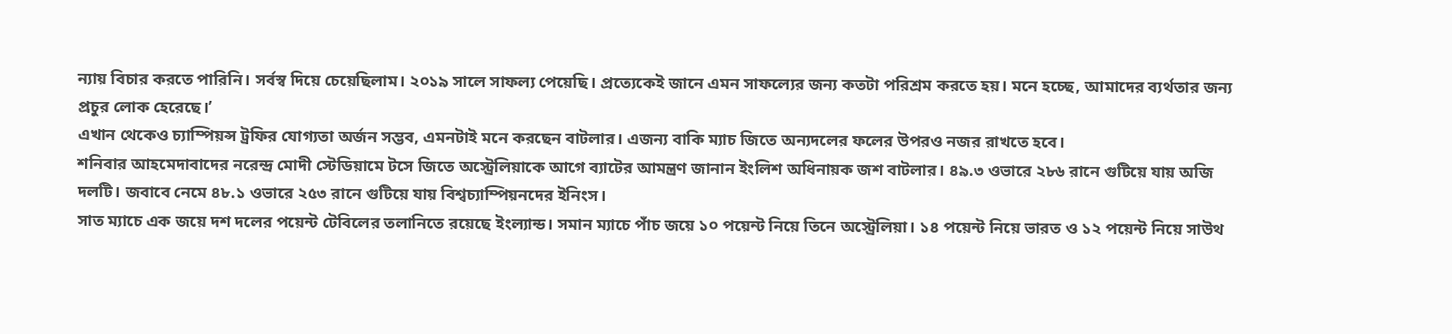ন্যায় বিচার করতে পারিনি। সর্বস্ব দিয়ে চেয়েছিলাম। ২০১৯ সালে সাফল্য পেয়েছি। প্রত্যেকেই জানে এমন সাফল্যের জন্য কতটা পরিশ্রম করতে হয়। মনে হচ্ছে, আমাদের ব্যর্থতার জন্য প্রচুর লোক হেরেছে।’
এখান থেকেও চ্যাম্পিয়ন্স ট্রফির যোগ্যতা অর্জন সম্ভব, এমনটাই মনে করছেন বাটলার। এজন্য বাকি ম্যাচ জিতে অন্যদলের ফলের উপরও নজর রাখতে হবে।
শনিবার আহমেদাবাদের নরেন্দ্র মোদী স্টেডিয়ামে টসে জিতে অস্ট্রেলিয়াকে আগে ব্যাটের আমন্ত্রণ জানান ইংলিশ অধিনায়ক জশ বাটলার। ৪৯.৩ ওভারে ২৮৬ রানে গুটিয়ে যায় অজি দলটি। জবাবে নেমে ৪৮.১ ওভারে ২৫৩ রানে গুটিয়ে যায় বিশ্বচ্যাম্পিয়নদের ইনিংস।
সাত ম্যাচে এক জয়ে দশ দলের পয়েন্ট টেবিলের তলানিতে রয়েছে ইংল্যান্ড। সমান ম্যাচে পাঁচ জয়ে ১০ পয়েন্ট নিয়ে তিনে অস্ট্রেলিয়া। ১৪ পয়েন্ট নিয়ে ভারত ও ১২ পয়েন্ট নিয়ে সাউথ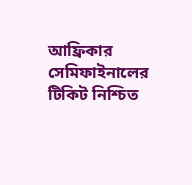আফ্রিকার সেমিফাইনালের টিকিট নিশ্চিত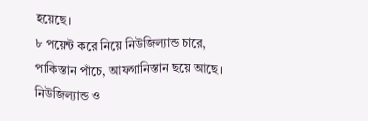হয়েছে।
৮ পয়েন্ট করে নিয়ে নিউজিল্যান্ড চারে, পাকিস্তান পাঁচে, আফগানিস্তান ছয়ে আছে। নিউজিল্যান্ড ও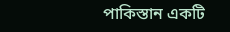পাকিস্তান একটি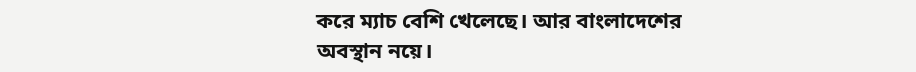করে ম্যাচ বেশি খেলেছে। আর বাংলাদেশের অবস্থান নয়ে।